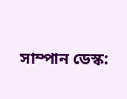সাম্পান ডেস্ক: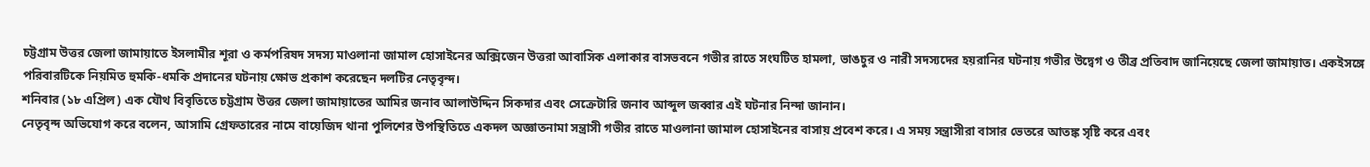চট্টগ্রাম উত্তর জেলা জামায়াতে ইসলামীর শূরা ও কর্মপরিষদ সদস্য মাওলানা জামাল হোসাইনের অক্সিজেন উত্তরা আবাসিক এলাকার বাসভবনে গভীর রাতে সংঘটিত হামলা, ভাঙচুর ও নারী সদস্যদের হয়রানির ঘটনায় গভীর উদ্বেগ ও তীব্র প্রতিবাদ জানিয়েছে জেলা জামায়াত। একইসঙ্গে পরিবারটিকে নিয়মিত হুমকি-ধমকি প্রদানের ঘটনায় ক্ষোভ প্রকাশ করেছেন দলটির নেতৃবৃন্দ।
শনিবার (১৮ এপ্রিল) এক যৌথ বিবৃতিতে চট্টগ্রাম উত্তর জেলা জামায়াতের আমির জনাব আলাউদ্দিন সিকদার এবং সেক্রেটারি জনাব আব্দুল জব্বার এই ঘটনার নিন্দা জানান।
নেতৃবৃন্দ অভিযোগ করে বলেন, আসামি গ্রেফতারের নামে বায়েজিদ থানা পুলিশের উপস্থিতিতে একদল অজ্ঞাতনামা সন্ত্রাসী গভীর রাতে মাওলানা জামাল হোসাইনের বাসায় প্রবেশ করে। এ সময় সন্ত্রাসীরা বাসার ভেতরে আতঙ্ক সৃষ্টি করে এবং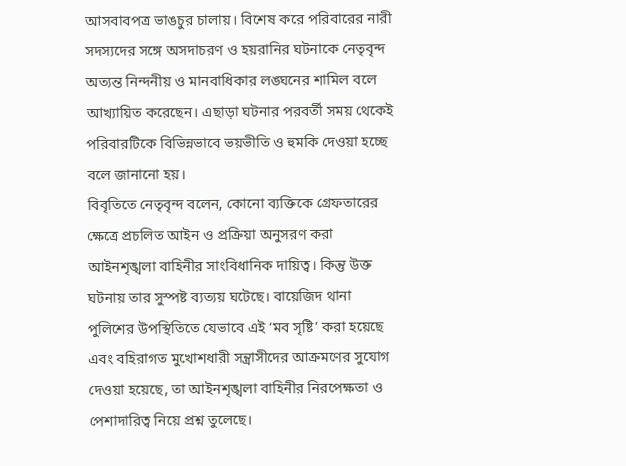আসবাবপত্র ভাঙচুর চালায়। বিশেষ করে পরিবারের নারী সদস্যদের সঙ্গে অসদাচরণ ও হয়রানির ঘটনাকে নেতৃবৃন্দ অত্যন্ত নিন্দনীয় ও মানবাধিকার লঙ্ঘনের শামিল বলে আখ্যায়িত করেছেন। এছাড়া ঘটনার পরবর্তী সময় থেকেই পরিবারটিকে বিভিন্নভাবে ভয়ভীতি ও হুমকি দেওয়া হচ্ছে বলে জানানো হয়।
বিবৃতিতে নেতৃবৃন্দ বলেন, কোনো ব্যক্তিকে গ্রেফতারের ক্ষেত্রে প্রচলিত আইন ও প্রক্রিয়া অনুসরণ করা আইনশৃঙ্খলা বাহিনীর সাংবিধানিক দায়িত্ব। কিন্তু উক্ত ঘটনায় তার সুস্পষ্ট ব্যত্যয় ঘটেছে। বায়েজিদ থানা পুলিশের উপস্থিতিতে যেভাবে এই ‘মব সৃষ্টি’ করা হয়েছে এবং বহিরাগত মুখোশধারী সন্ত্রাসীদের আক্রমণের সুযোগ দেওয়া হয়েছে, তা আইনশৃঙ্খলা বাহিনীর নিরপেক্ষতা ও পেশাদারিত্ব নিয়ে প্রশ্ন তুলেছে।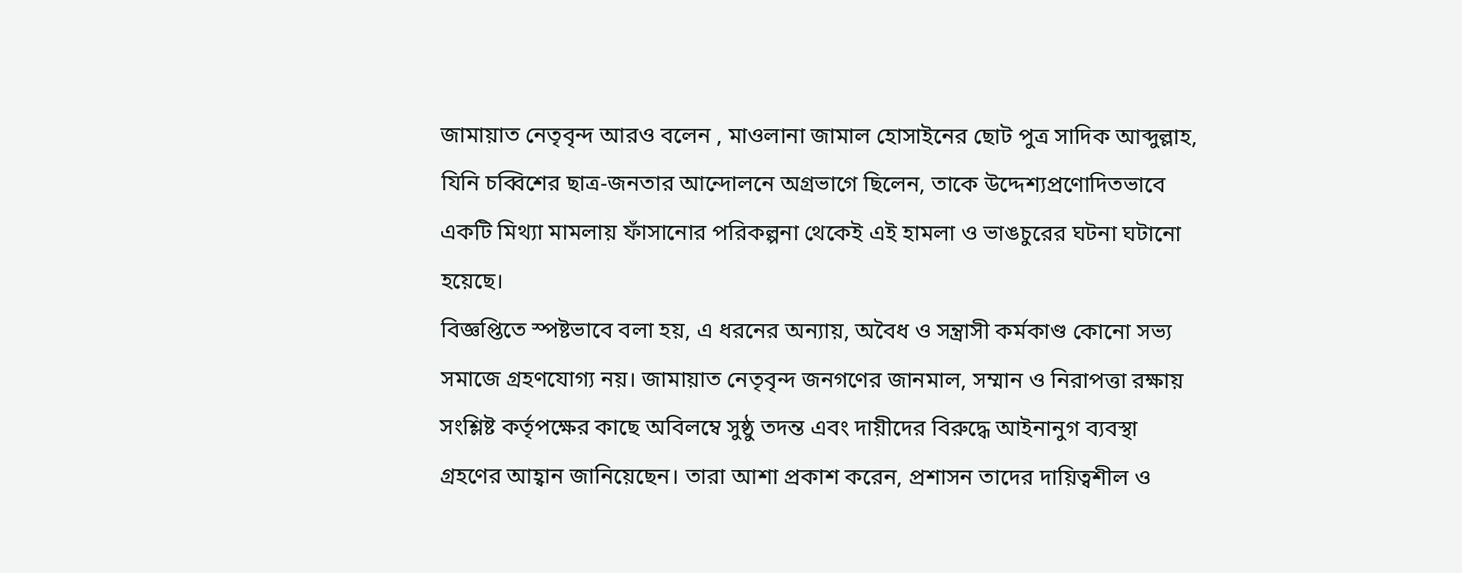জামায়াত নেতৃবৃন্দ আরও বলেন , মাওলানা জামাল হোসাইনের ছোট পুত্র সাদিক আব্দুল্লাহ, যিনি চব্বিশের ছাত্র-জনতার আন্দোলনে অগ্রভাগে ছিলেন, তাকে উদ্দেশ্যপ্রণোদিতভাবে একটি মিথ্যা মামলায় ফাঁসানোর পরিকল্পনা থেকেই এই হামলা ও ভাঙচুরের ঘটনা ঘটানো হয়েছে।
বিজ্ঞপ্তিতে স্পষ্টভাবে বলা হয়, এ ধরনের অন্যায়, অবৈধ ও সন্ত্রাসী কর্মকাণ্ড কোনো সভ্য সমাজে গ্রহণযোগ্য নয়। জামায়াত নেতৃবৃন্দ জনগণের জানমাল, সম্মান ও নিরাপত্তা রক্ষায় সংশ্লিষ্ট কর্তৃপক্ষের কাছে অবিলম্বে সুষ্ঠু তদন্ত এবং দায়ীদের বিরুদ্ধে আইনানুগ ব্যবস্থা গ্রহণের আহ্বান জানিয়েছেন। তারা আশা প্রকাশ করেন, প্রশাসন তাদের দায়িত্বশীল ও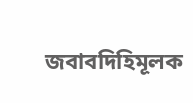জবাবদিহিমূলক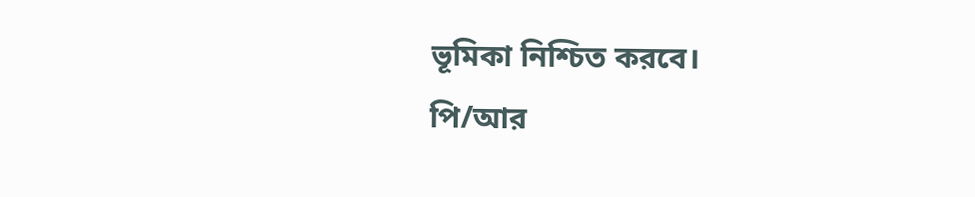ভূমিকা নিশ্চিত করবে।
পি/আর